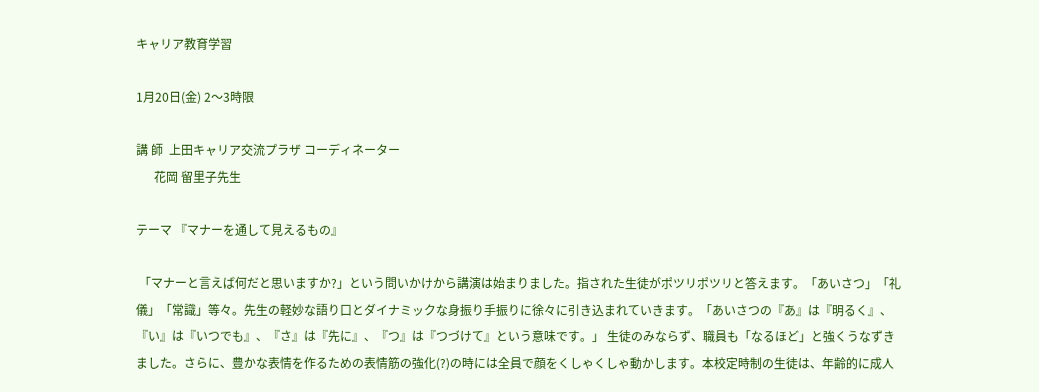キャリア教育学習

1月20日(金) 2〜3時限

講 師  上田キャリア交流プラザ コーディネーター
      花岡 留里子先生

テーマ 『マナーを通して見えるもの』

 「マナーと言えば何だと思いますか?」という問いかけから講演は始まりました。指された生徒がポツリポツリと答えます。「あいさつ」「礼儀」「常識」等々。先生の軽妙な語り口とダイナミックな身振り手振りに徐々に引き込まれていきます。「あいさつの『あ』は『明るく』、『い』は『いつでも』、『さ』は『先に』、『つ』は『つづけて』という意味です。」 生徒のみならず、職員も「なるほど」と強くうなずきました。さらに、豊かな表情を作るための表情筋の強化(?)の時には全員で顔をくしゃくしゃ動かします。本校定時制の生徒は、年齢的に成人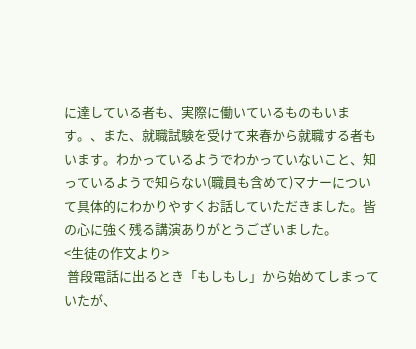に達している者も、実際に働いているものもいます。、また、就職試験を受けて来春から就職する者もいます。わかっているようでわかっていないこと、知っているようで知らない(職員も含めて)マナーについて具体的にわかりやすくお話していただきました。皆の心に強く残る講演ありがとうございました。
<生徒の作文より>
 普段電話に出るとき「もしもし」から始めてしまっていたが、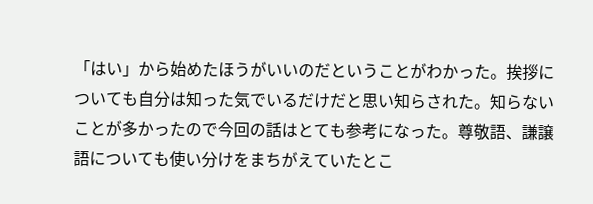「はい」から始めたほうがいいのだということがわかった。挨拶についても自分は知った気でいるだけだと思い知らされた。知らないことが多かったので今回の話はとても参考になった。尊敬語、謙譲語についても使い分けをまちがえていたとこ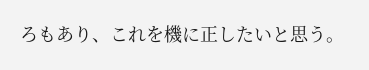ろもあり、これを機に正したいと思う。